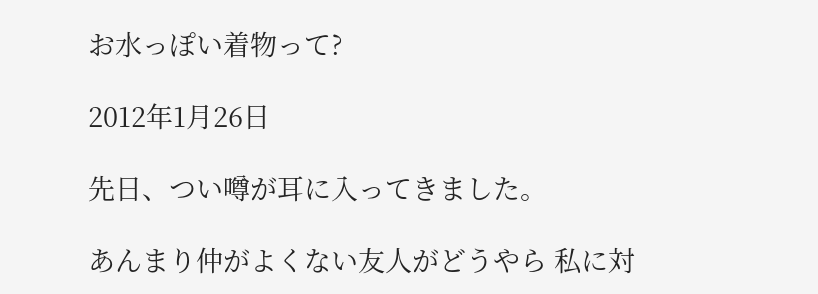お水っぽい着物って?

2012年1月26日

先日、つい噂が耳に入ってきました。

あんまり仲がよくない友人がどうやら 私に対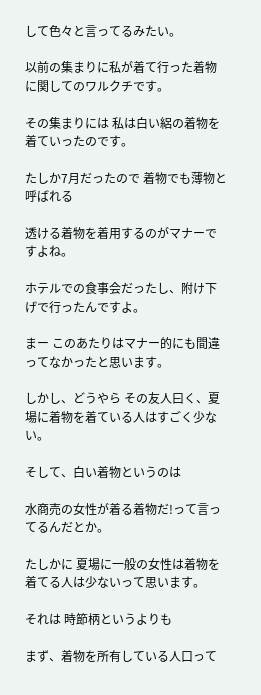して色々と言ってるみたい。

以前の集まりに私が着て行った着物に関してのワルクチです。

その集まりには 私は白い絽の着物を着ていったのです。

たしか7月だったので 着物でも薄物と呼ばれる

透ける着物を着用するのがマナーですよね。

ホテルでの食事会だったし、附け下げで行ったんですよ。

まー このあたりはマナー的にも間違ってなかったと思います。

しかし、どうやら その友人曰く、夏場に着物を着ている人はすごく少ない。

そして、白い着物というのは

水商売の女性が着る着物だ!って言ってるんだとか。

たしかに 夏場に一般の女性は着物を着てる人は少ないって思います。

それは 時節柄というよりも

まず、着物を所有している人口って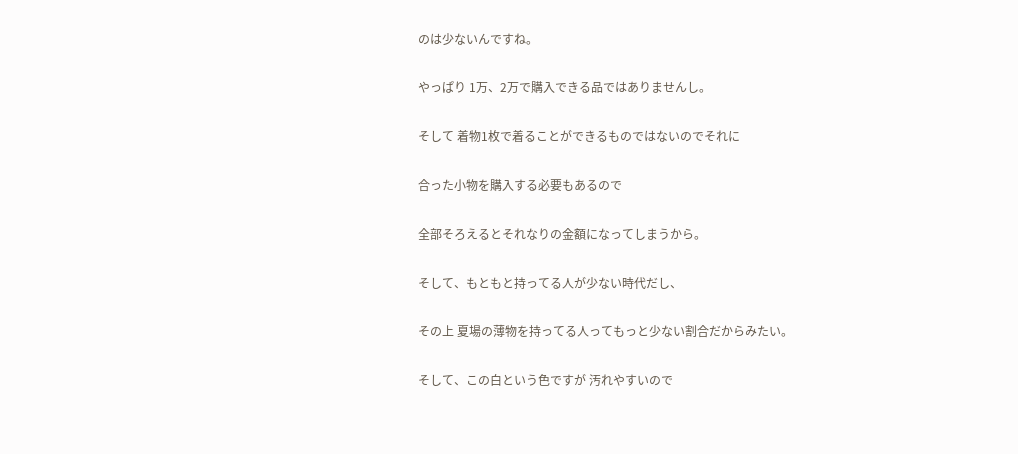のは少ないんですね。

やっぱり 1万、2万で購入できる品ではありませんし。

そして 着物1枚で着ることができるものではないのでそれに

合った小物を購入する必要もあるので

全部そろえるとそれなりの金額になってしまうから。

そして、もともと持ってる人が少ない時代だし、

その上 夏場の薄物を持ってる人ってもっと少ない割合だからみたい。

そして、この白という色ですが 汚れやすいので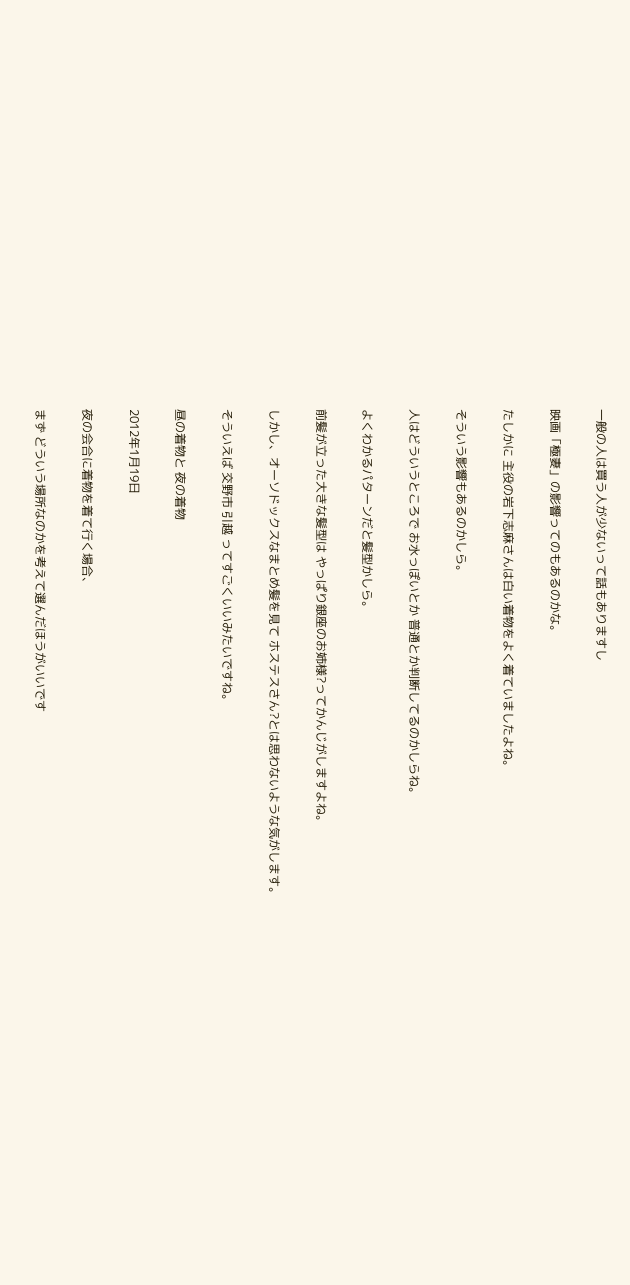一般の人は買う人が少ないって話もありますし

映画「極妻」の影響ってのもあるのかな。

たしかに 主役の岩下志麻さんは白い着物をよく着ていましたよね。

そういう影響もあるのかしら。

人はどういうところで お水っぽいとか 普通とか判断してるのかしらね。

よくわかるパターンだと髪型かしら。

前髪が立った大きな髪型は やっぱり銀座のお姉様?ってかんじがしますよね。

しかし、オーソドックスなまとめ髪を見て ホステスさん?とは思わないような気がします。

そういえば 交野市 引越 ってすごくいいみたいですね。

昼の着物と 夜の着物

2012年1月19日

夜の会合に着物を着て行く場合、

まず どういう場所なのかを考えて選んだほうがいいです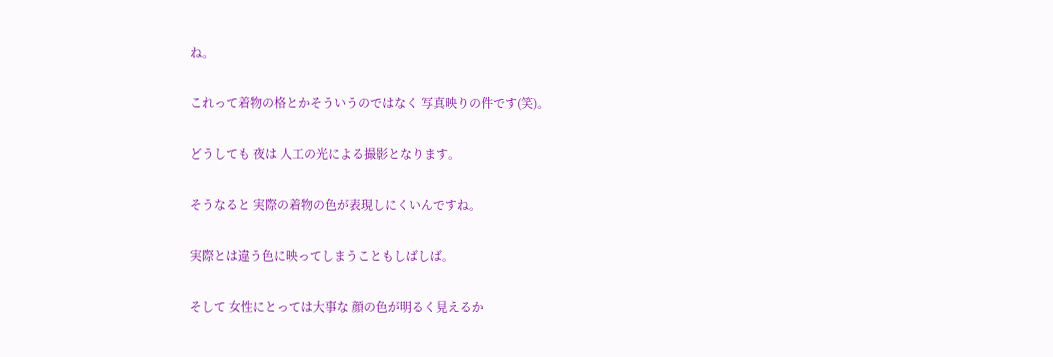ね。

これって着物の格とかそういうのではなく 写真映りの件です(笑)。

どうしても 夜は 人工の光による撮影となります。

そうなると 実際の着物の色が表現しにくいんですね。

実際とは違う色に映ってしまうこともしばしば。

そして 女性にとっては大事な 顔の色が明るく見えるか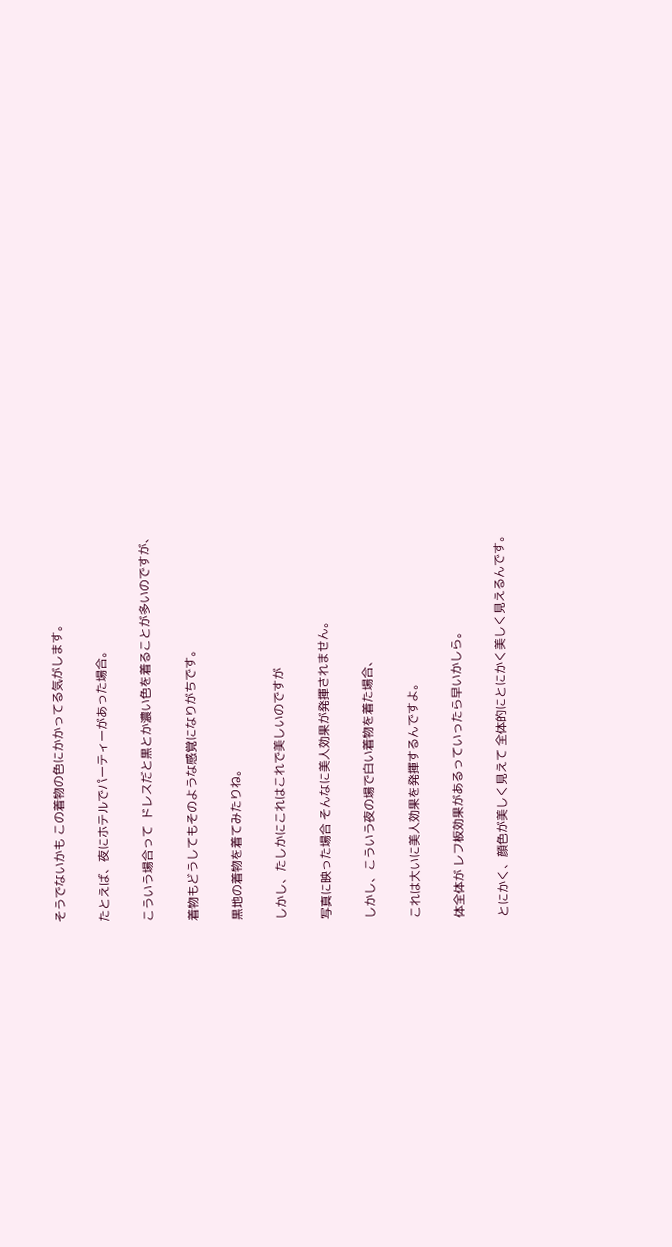そうでないかも この着物の色にかかってる気がします。

たとえば、夜にホテルでパーティーがあった場合。

こういう場合って  ドレスだと黒とか濃い色を着ることが多いのですが、

着物もどうしてもそのような感覚になりがちです。

黒地の着物を着てみたりね。

しかし、たしかにこれはこれで美しいのですが

写真に映った場合 そんなに美人効果が発揮されません。

しかし、こういう夜の場で白い着物を着た場合、

これは大いに美人効果を発揮するんですよ。

体全体が レフ板効果があるっていったら早いかしら。

とにかく、顔色が美しく見えて 全体的にとにかく美しく見えるんです。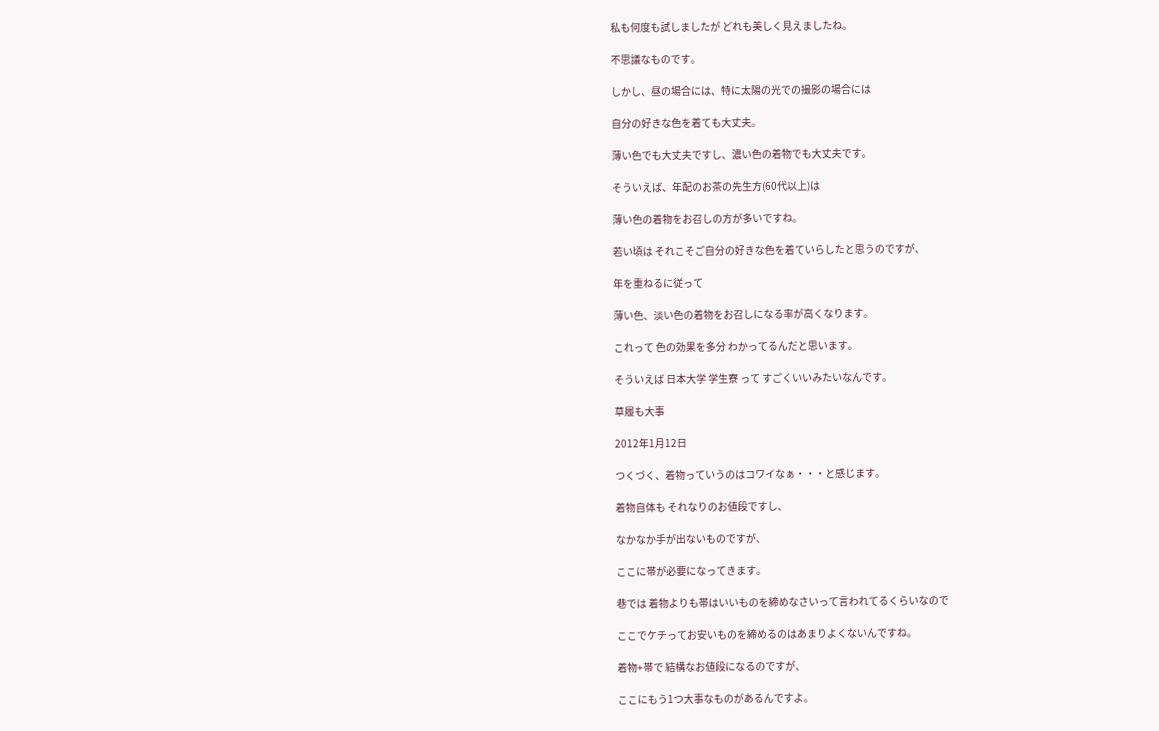私も何度も試しましたが どれも美しく見えましたね。

不思議なものです。

しかし、昼の場合には、特に太陽の光での撮影の場合には

自分の好きな色を着ても大丈夫。

薄い色でも大丈夫ですし、濃い色の着物でも大丈夫です。

そういえば、年配のお茶の先生方(60代以上)は

薄い色の着物をお召しの方が多いですね。

若い頃は それこそご自分の好きな色を着ていらしたと思うのですが、

年を重ねるに従って

薄い色、淡い色の着物をお召しになる率が高くなります。

これって 色の効果を多分 わかってるんだと思います。

そういえば 日本大学 学生寮 って すごくいいみたいなんです。

草履も大事

2012年1月12日

つくづく、着物っていうのはコワイなぁ・・・と感じます。

着物自体も それなりのお値段ですし、

なかなか手が出ないものですが、

ここに帯が必要になってきます。

巷では 着物よりも帯はいいものを締めなさいって言われてるくらいなので

ここでケチってお安いものを締めるのはあまりよくないんですね。

着物+帯で 結構なお値段になるのですが、

ここにもう1つ大事なものがあるんですよ。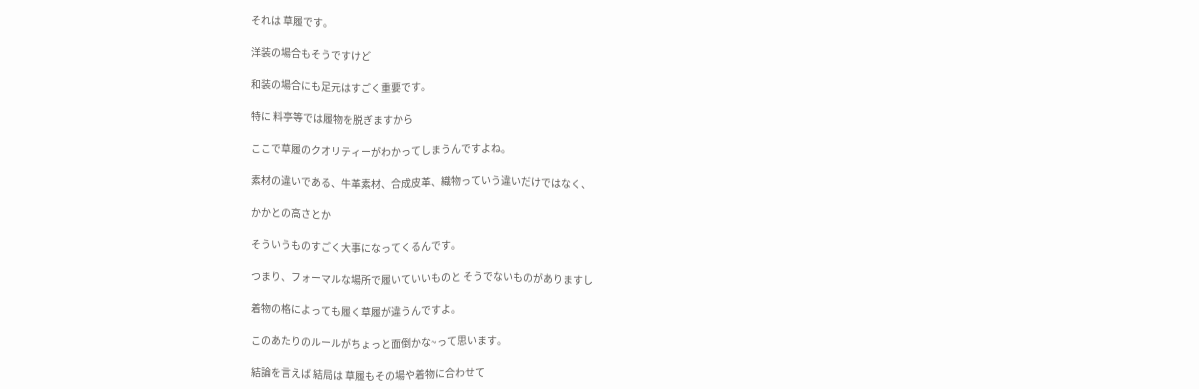それは 草履です。

洋装の場合もそうですけど

和装の場合にも足元はすごく重要です。

特に 料亭等では履物を脱ぎますから

ここで草履のクオリティーがわかってしまうんですよね。

素材の違いである、牛革素材、合成皮革、織物っていう違いだけではなく、

かかとの高さとか

そういうものすごく大事になってくるんです。

つまり、フォーマルな場所で履いていいものと そうでないものがありますし

着物の格によっても履く草履が違うんですよ。

このあたりのルールがちょっと面倒かな~って思います。

結論を言えば 結局は 草履もその場や着物に合わせて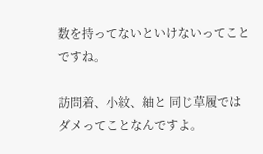数を持ってないといけないってことですね。

訪問着、小紋、紬と 同じ草履ではダメってことなんですよ。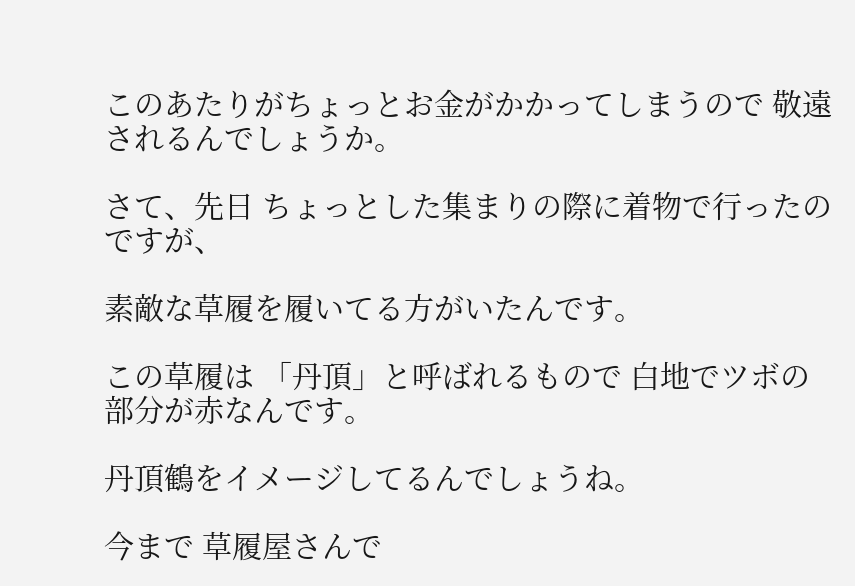このあたりがちょっとお金がかかってしまうので 敬遠されるんでしょうか。

さて、先日 ちょっとした集まりの際に着物で行ったのですが、

素敵な草履を履いてる方がいたんです。

この草履は 「丹頂」と呼ばれるもので 白地でツボの部分が赤なんです。

丹頂鶴をイメージしてるんでしょうね。

今まで 草履屋さんで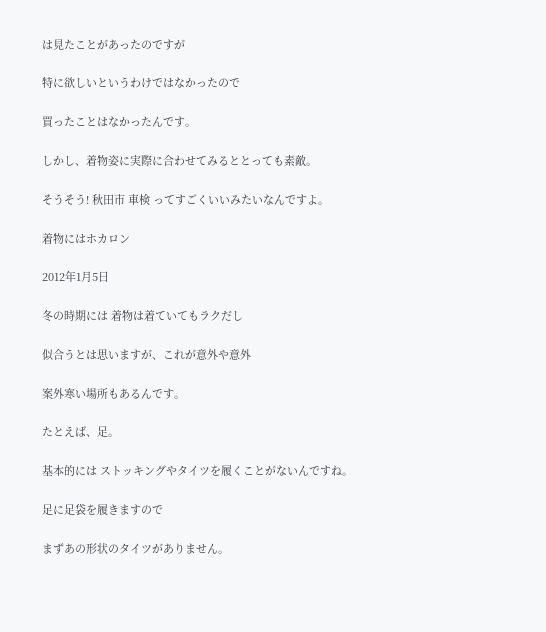は見たことがあったのですが

特に欲しいというわけではなかったので

買ったことはなかったんです。

しかし、着物姿に実際に合わせてみるととっても素敵。

そうそう! 秋田市 車検 ってすごくいいみたいなんですよ。

着物にはホカロン

2012年1月5日

冬の時期には 着物は着ていてもラクだし

似合うとは思いますが、これが意外や意外

案外寒い場所もあるんです。

たとえば、足。

基本的には ストッキングやタイツを履くことがないんですね。

足に足袋を履きますので

まずあの形状のタイツがありません。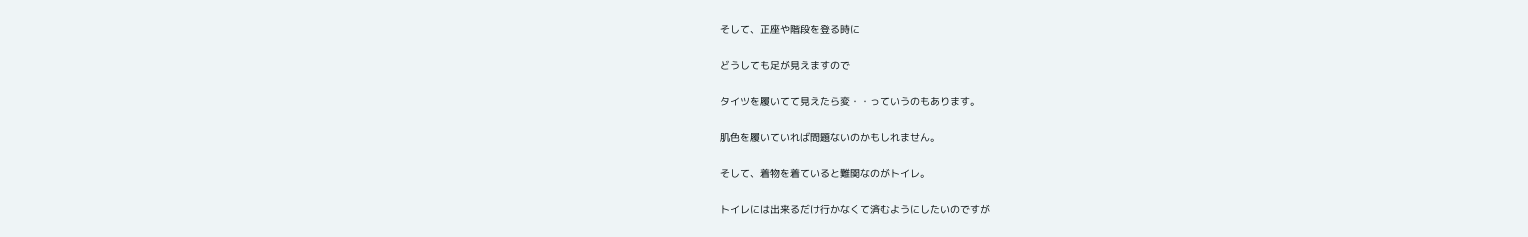そして、正座や階段を登る時に

どうしても足が見えますので

タイツを履いてて見えたら変・・っていうのもあります。

肌色を履いていれば問題ないのかもしれません。

そして、着物を着ていると難関なのがトイレ。

トイレには出来るだけ行かなくて済むようにしたいのですが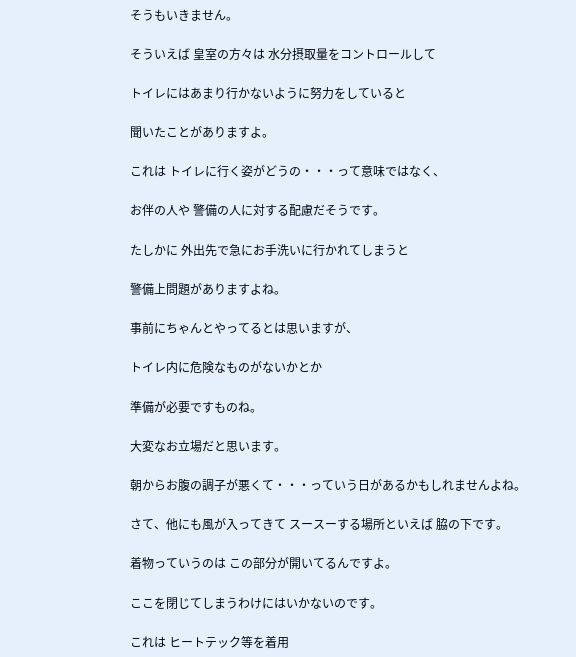そうもいきません。

そういえば 皇室の方々は 水分摂取量をコントロールして

トイレにはあまり行かないように努力をしていると

聞いたことがありますよ。

これは トイレに行く姿がどうの・・・って意味ではなく、

お伴の人や 警備の人に対する配慮だそうです。

たしかに 外出先で急にお手洗いに行かれてしまうと

警備上問題がありますよね。

事前にちゃんとやってるとは思いますが、

トイレ内に危険なものがないかとか

準備が必要ですものね。

大変なお立場だと思います。

朝からお腹の調子が悪くて・・・っていう日があるかもしれませんよね。

さて、他にも風が入ってきて スースーする場所といえば 脇の下です。

着物っていうのは この部分が開いてるんですよ。

ここを閉じてしまうわけにはいかないのです。

これは ヒートテック等を着用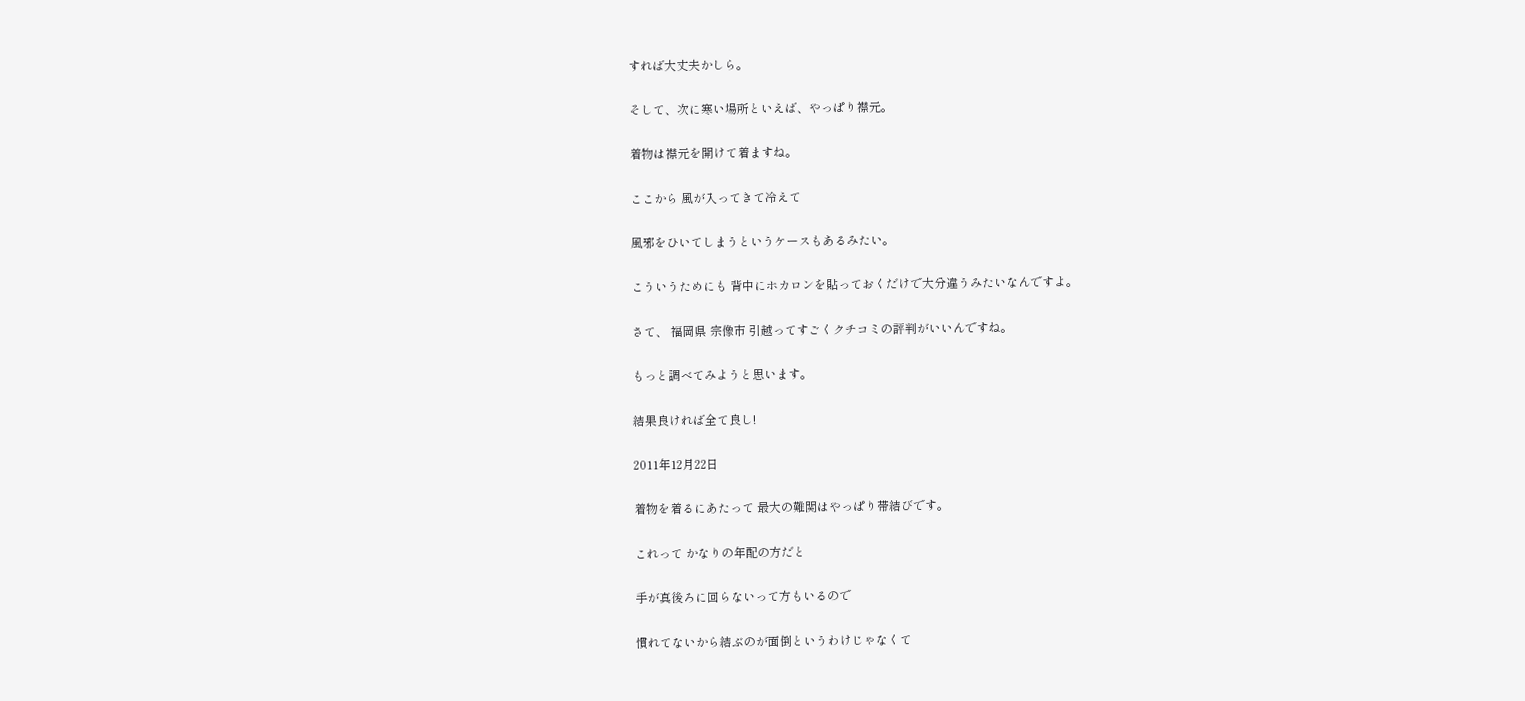すれば大丈夫かしら。

そして、次に寒い場所といえば、やっぱり襟元。

着物は襟元を開けて着ますね。

ここから 風が入ってきて冷えて

風邪をひいてしまうというケースもあるみたい。

こういうためにも 背中にホカロンを貼っておくだけで大分違うみたいなんですよ。

さて、 福岡県 宗像市 引越ってすごくクチコミの評判がいいんですね。

もっと調べてみようと思います。

結果良ければ全て良し!

2011年12月22日

着物を着るにあたって 最大の難関はやっぱり帯結びです。

これって かなりの年配の方だと

手が真後ろに回らないって方もいるので

慣れてないから結ぶのが面倒というわけじゃなくて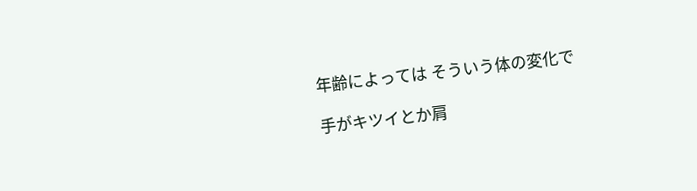年齢によっては そういう体の変化で

手がキツイとか肩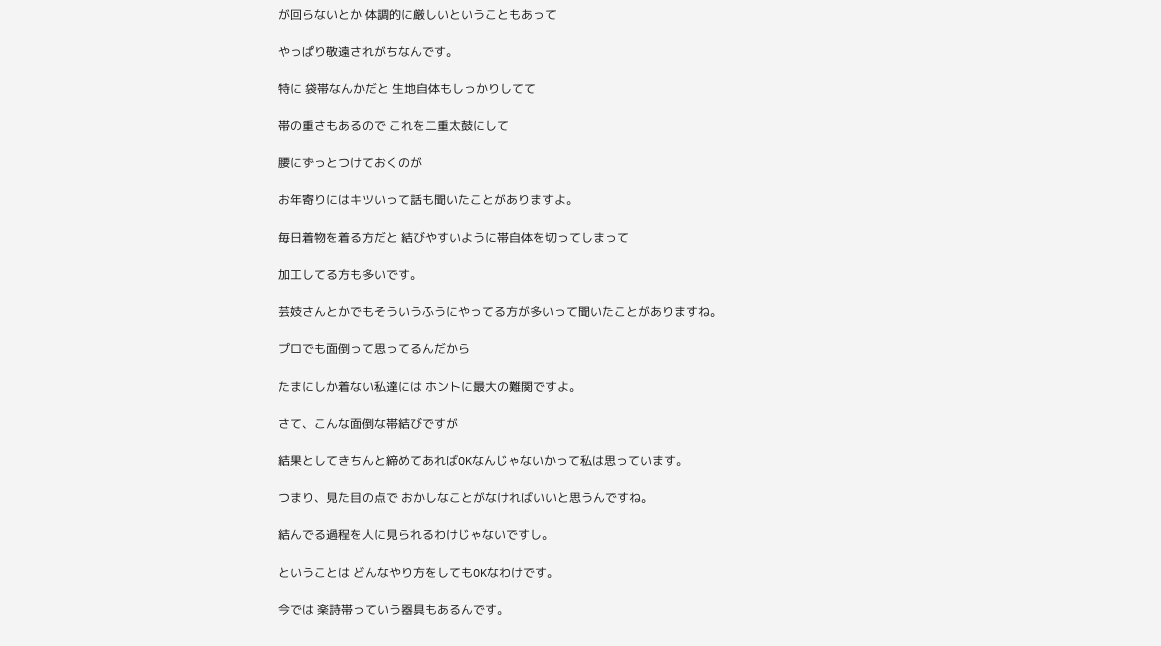が回らないとか 体調的に厳しいということもあって

やっぱり敬遠されがちなんです。

特に 袋帯なんかだと 生地自体もしっかりしてて

帯の重さもあるので これを二重太鼓にして

腰にずっとつけておくのが

お年寄りにはキツいって話も聞いたことがありますよ。

毎日着物を着る方だと 結びやすいように帯自体を切ってしまって

加工してる方も多いです。

芸妓さんとかでもそういうふうにやってる方が多いって聞いたことがありますね。

プロでも面倒って思ってるんだから

たまにしか着ない私達には ホントに最大の難関ですよ。

さて、こんな面倒な帯結びですが

結果としてきちんと締めてあればOKなんじゃないかって私は思っています。

つまり、見た目の点で おかしなことがなければいいと思うんですね。

結んでる過程を人に見られるわけじゃないですし。

ということは どんなやり方をしてもOKなわけです。

今では 楽詩帯っていう器具もあるんです。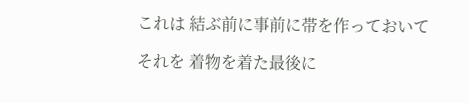これは 結ぶ前に事前に帯を作っておいて

それを 着物を着た最後に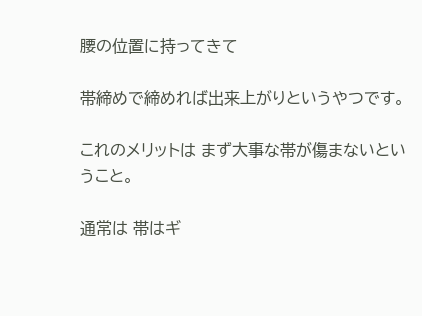腰の位置に持ってきて

帯締めで締めれば出来上がりというやつです。

これのメリットは まず大事な帯が傷まないということ。

通常は 帯はギ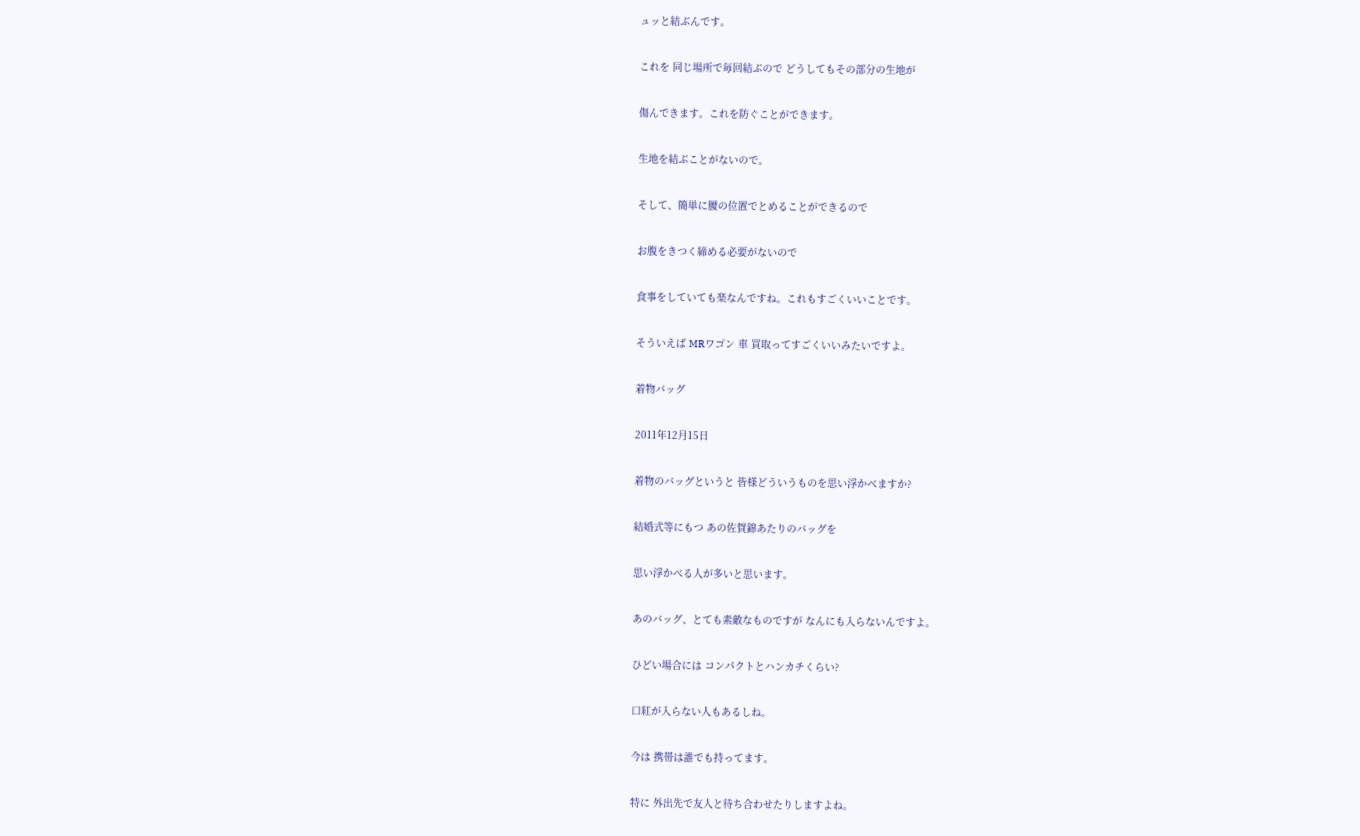ュッと結ぶんです。

これを 同じ場所で毎回結ぶので どうしてもその部分の生地が

傷んできます。これを防ぐことができます。

生地を結ぶことがないので。

そして、簡単に腰の位置でとめることができるので

お腹をきつく締める必要がないので

食事をしていても楽なんですね。これもすごくいいことです。

そういえば MRワゴン 車 買取ってすごくいいみたいですよ。

着物バッグ

2011年12月15日

着物のバッグというと 皆様どういうものを思い浮かべますか?

結婚式等にもつ あの佐賀錦あたりのバッグを

思い浮かべる人が多いと思います。

あのバッグ、とても素敵なものですが なんにも入らないんですよ。

ひどい場合には コンパクトとハンカチくらい?

口紅が入らない人もあるしね。

今は 携帯は誰でも持ってます。

特に 外出先で友人と待ち合わせたりしますよね。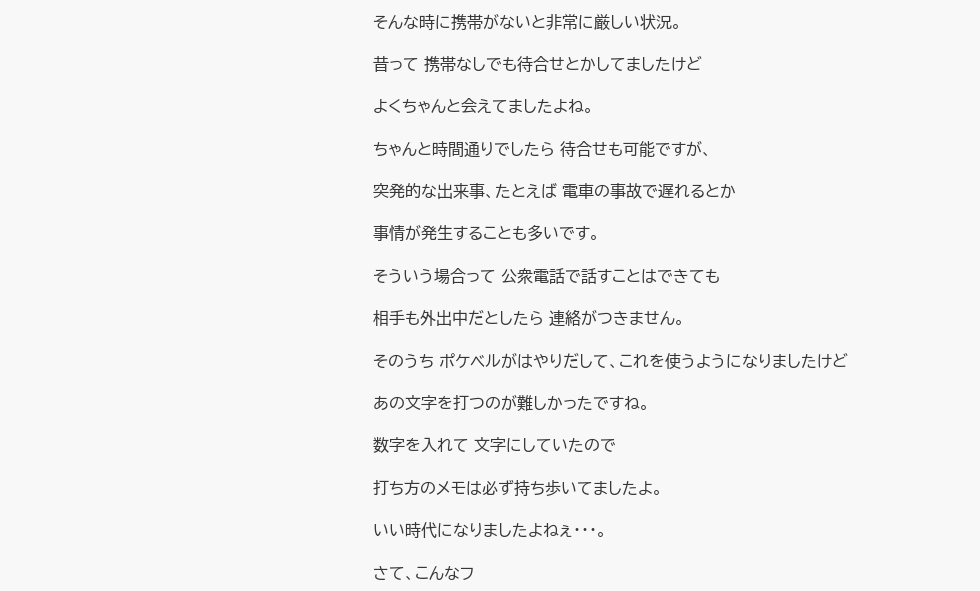そんな時に携帯がないと非常に厳しい状況。

昔って 携帯なしでも待合せとかしてましたけど

よくちゃんと会えてましたよね。

ちゃんと時間通りでしたら 待合せも可能ですが、

突発的な出来事、たとえば 電車の事故で遅れるとか

事情が発生することも多いです。

そういう場合って 公衆電話で話すことはできても

相手も外出中だとしたら 連絡がつきません。

そのうち ポケベルがはやりだして、これを使うようになりましたけど

あの文字を打つのが難しかったですね。

数字を入れて 文字にしていたので

打ち方のメモは必ず持ち歩いてましたよ。

いい時代になりましたよねぇ・・・。

さて、こんなフ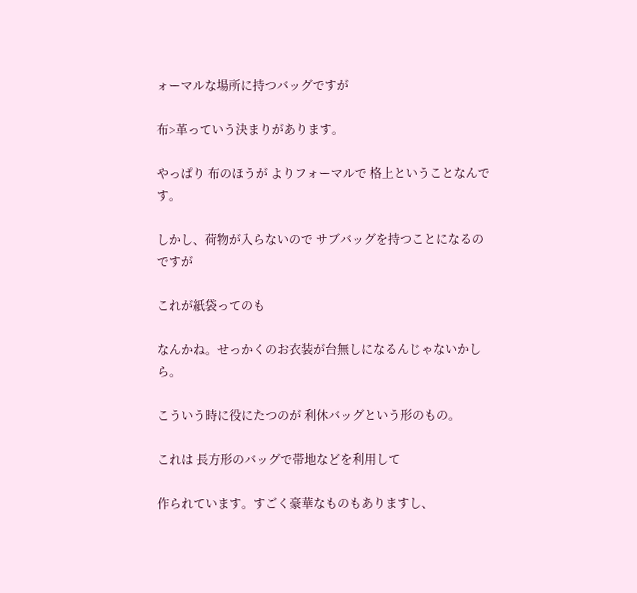ォーマルな場所に持つバッグですが

布>革っていう決まりがあります。

やっぱり 布のほうが よりフォーマルで 格上ということなんです。

しかし、荷物が入らないので サブバッグを持つことになるのですが

これが紙袋ってのも

なんかね。せっかくのお衣装が台無しになるんじゃないかしら。

こういう時に役にたつのが 利休バッグという形のもの。

これは 長方形のバッグで帯地などを利用して

作られています。すごく豪華なものもありますし、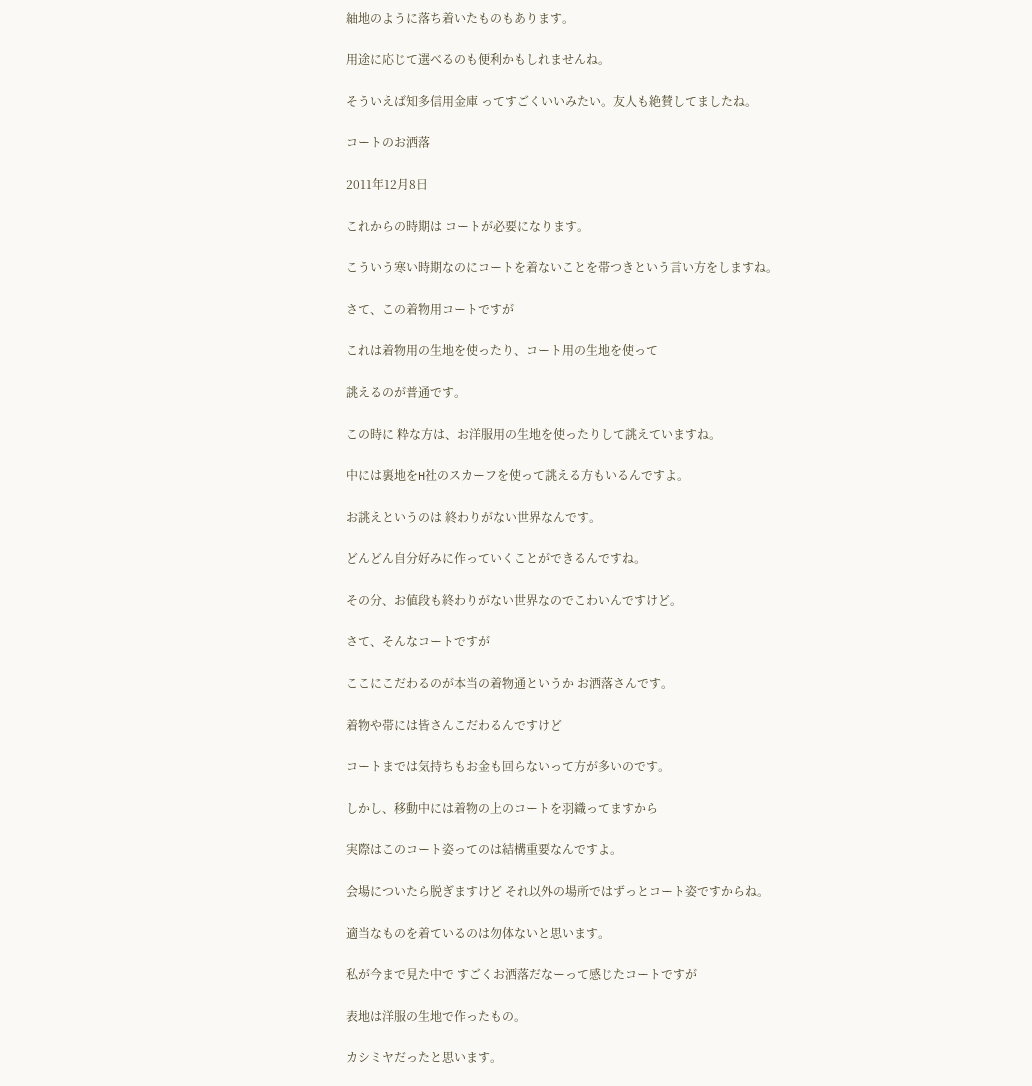紬地のように落ち着いたものもあります。

用途に応じて選べるのも便利かもしれませんね。

そういえば知多信用金庫 ってすごくいいみたい。友人も絶賛してましたね。

コートのお洒落

2011年12月8日

これからの時期は コートが必要になります。

こういう寒い時期なのにコートを着ないことを帯つきという言い方をしますね。

さて、この着物用コートですが

これは着物用の生地を使ったり、コート用の生地を使って

誂えるのが普通です。

この時に 粋な方は、お洋服用の生地を使ったりして誂えていますね。

中には裏地をH社のスカーフを使って誂える方もいるんですよ。

お誂えというのは 終わりがない世界なんです。

どんどん自分好みに作っていくことができるんですね。

その分、お値段も終わりがない世界なのでこわいんですけど。

さて、そんなコートですが

ここにこだわるのが本当の着物通というか お洒落さんです。

着物や帯には皆さんこだわるんですけど

コートまでは気持ちもお金も回らないって方が多いのです。

しかし、移動中には着物の上のコートを羽織ってますから

実際はこのコート姿ってのは結構重要なんですよ。

会場についたら脱ぎますけど それ以外の場所ではずっとコート姿ですからね。

適当なものを着ているのは勿体ないと思います。

私が今まで見た中で すごくお洒落だなーって感じたコートですが

表地は洋服の生地で作ったもの。

カシミヤだったと思います。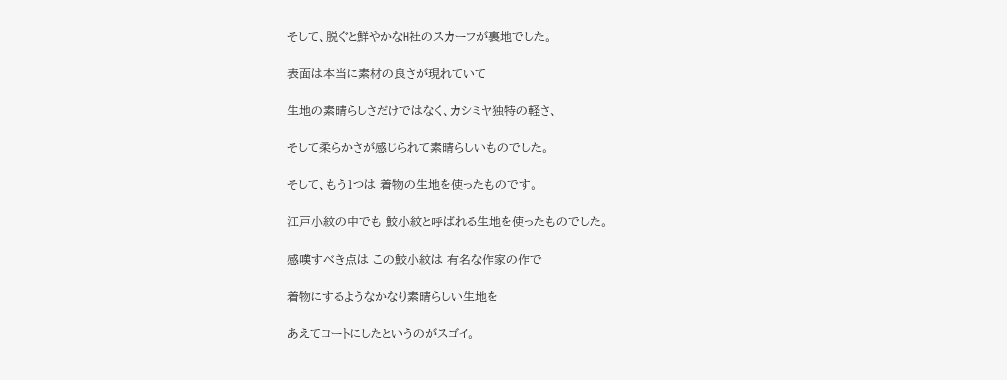そして、脱ぐと鮮やかなH社のスカーフが裏地でした。

表面は本当に素材の良さが現れていて

生地の素晴らしさだけではなく、カシミヤ独特の軽さ、

そして柔らかさが感じられて素晴らしいものでした。

そして、もう1つは 着物の生地を使ったものです。

江戸小紋の中でも 鮫小紋と呼ばれる生地を使ったものでした。

感嘆すべき点は この鮫小紋は 有名な作家の作で

着物にするようなかなり素晴らしい生地を

あえてコートにしたというのがスゴイ。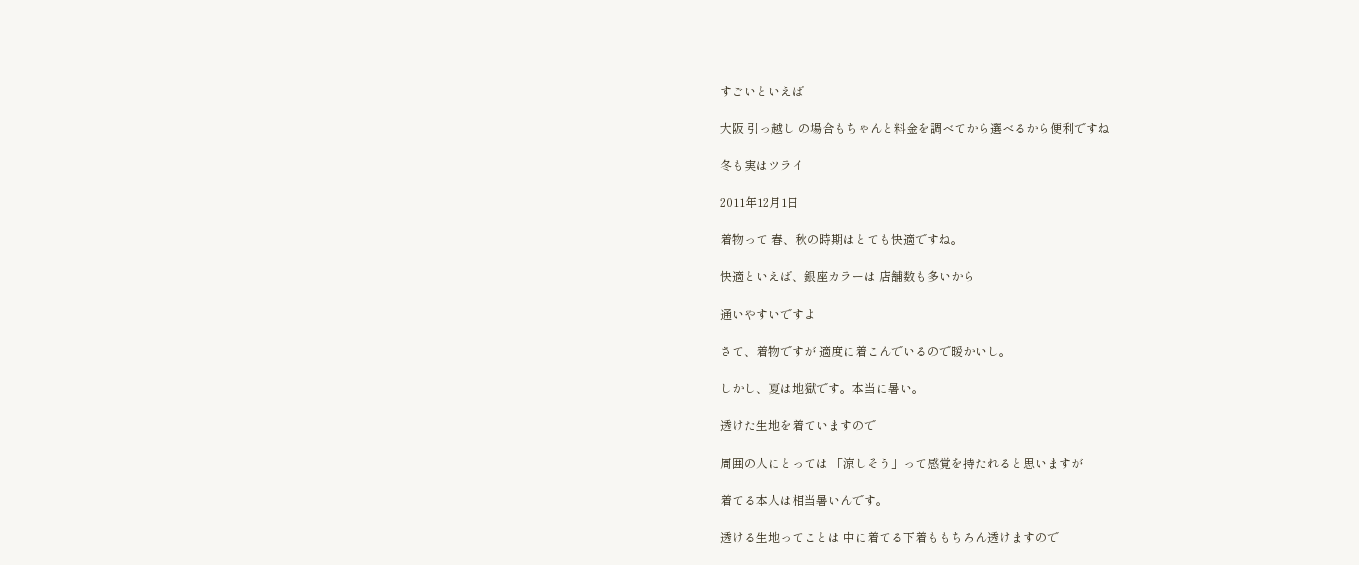すごいといえば

大阪 引っ越し の場合もちゃんと料金を調べてから選べるから便利ですね

冬も実はツライ

2011年12月1日

着物って 春、秋の時期はとても快適ですね。

快適といえば、銀座カラーは 店舗数も多いから

通いやすいですよ

さて、着物ですが 適度に着こんでいるので暖かいし。

しかし、夏は地獄です。本当に暑い。

透けた生地を着ていますので

周囲の人にとっては 「涼しそう」って感覚を持たれると思いますが

着てる本人は相当暑いんです。

透ける生地ってことは 中に着てる下着ももちろん透けますので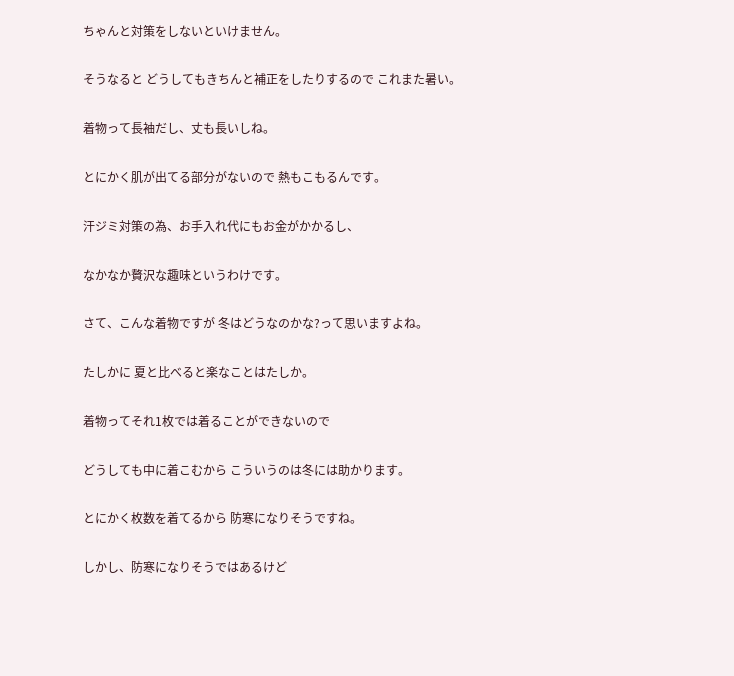ちゃんと対策をしないといけません。

そうなると どうしてもきちんと補正をしたりするので これまた暑い。

着物って長袖だし、丈も長いしね。

とにかく肌が出てる部分がないので 熱もこもるんです。

汗ジミ対策の為、お手入れ代にもお金がかかるし、

なかなか贅沢な趣味というわけです。

さて、こんな着物ですが 冬はどうなのかな?って思いますよね。

たしかに 夏と比べると楽なことはたしか。

着物ってそれ1枚では着ることができないので

どうしても中に着こむから こういうのは冬には助かります。

とにかく枚数を着てるから 防寒になりそうですね。

しかし、防寒になりそうではあるけど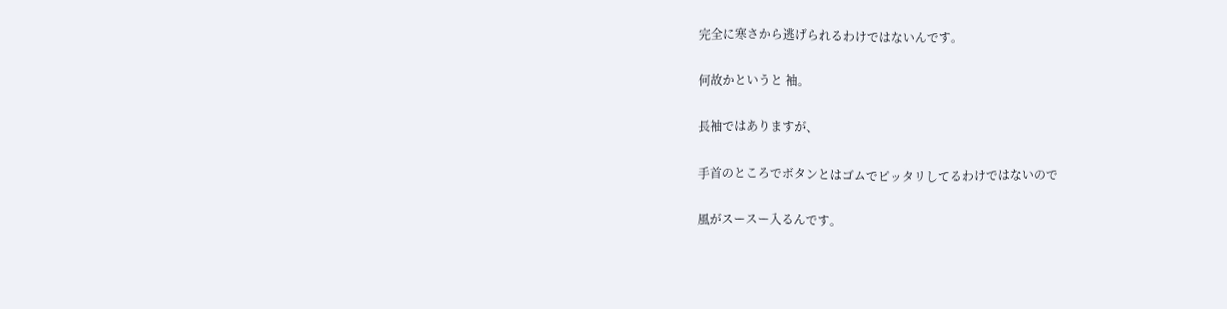完全に寒さから逃げられるわけではないんです。

何故かというと 袖。

長袖ではありますが、

手首のところでボタンとはゴムでピッタリしてるわけではないので

風がスースー入るんです。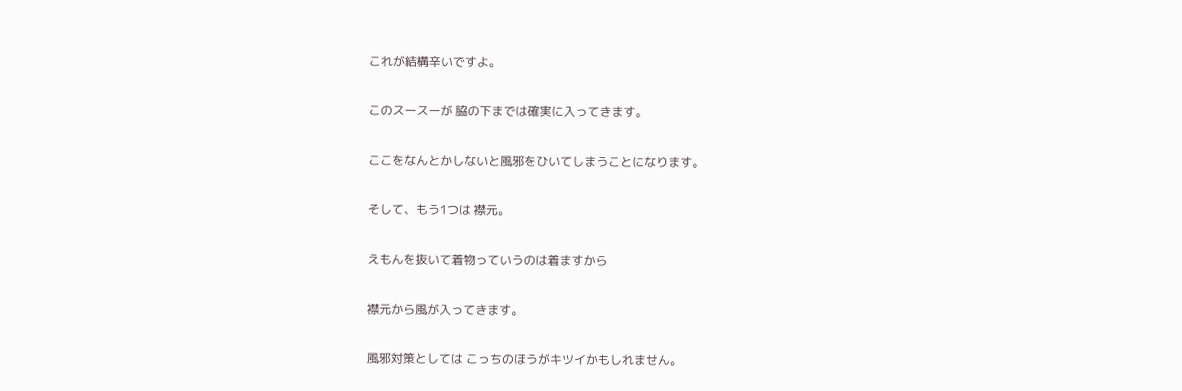これが結構辛いですよ。

このスースーが 脇の下までは確実に入ってきます。

ここをなんとかしないと風邪をひいてしまうことになります。

そして、もう1つは 襟元。

えもんを抜いて着物っていうのは着ますから

襟元から風が入ってきます。

風邪対策としては こっちのほうがキツイかもしれません。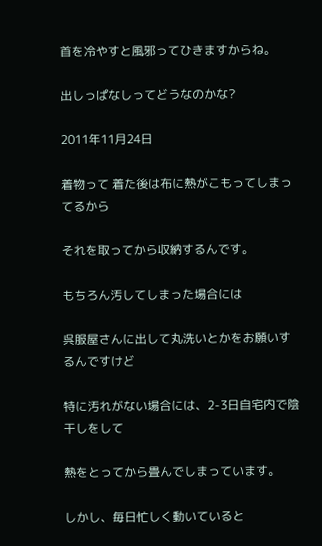首を冷やすと風邪ってひきますからね。

出しっぱなしってどうなのかな?

2011年11月24日

着物って 着た後は布に熱がこもってしまってるから

それを取ってから収納するんです。

もちろん汚してしまった場合には

呉服屋さんに出して丸洗いとかをお願いするんですけど

特に汚れがない場合には、2-3日自宅内で陰干しをして

熱をとってから畳んでしまっています。

しかし、毎日忙しく動いていると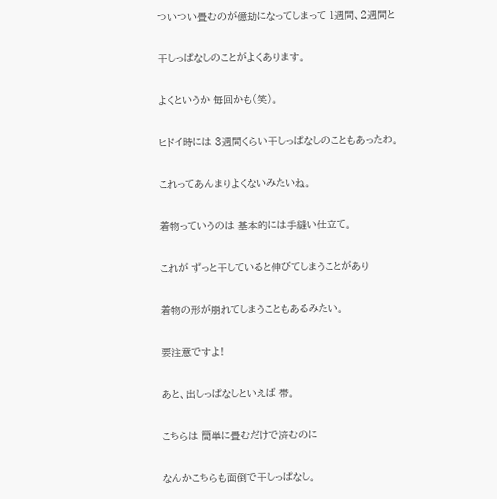ついつい畳むのが億劫になってしまって 1週間、2週間と

干しっぱなしのことがよくあります。

よくというか 毎回かも(笑)。

ヒドイ時には 3週間くらい干しっぱなしのこともあったわ。

これってあんまりよくないみたいね。

着物っていうのは 基本的には手縫い仕立て。

これが ずっと干していると伸びてしまうことがあり

着物の形が崩れてしまうこともあるみたい。

要注意ですよ!

あと、出しっぱなしといえば 帯。

こちらは 簡単に畳むだけで済むのに

なんかこちらも面倒で干しっぱなし。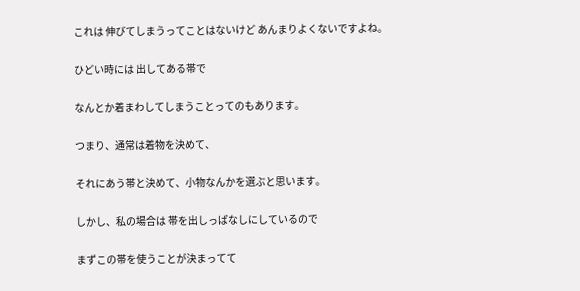これは 伸びてしまうってことはないけど あんまりよくないですよね。

ひどい時には 出してある帯で

なんとか着まわしてしまうことってのもあります。

つまり、通常は着物を決めて、

それにあう帯と決めて、小物なんかを選ぶと思います。

しかし、私の場合は 帯を出しっぱなしにしているので

まずこの帯を使うことが決まってて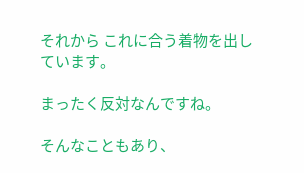それから これに合う着物を出しています。

まったく反対なんですね。

そんなこともあり、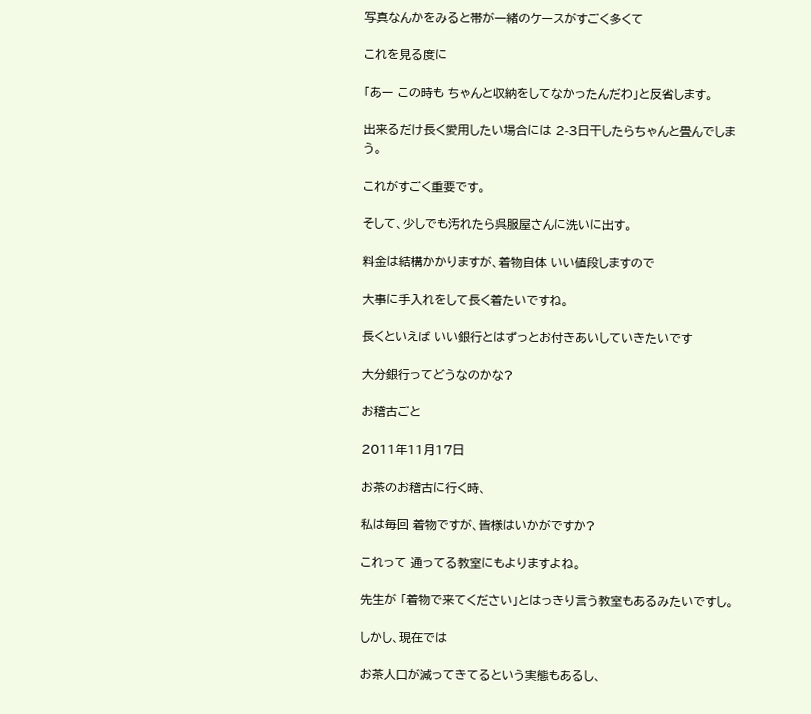写真なんかをみると帯が一緒のケースがすごく多くて

これを見る度に

「あー この時も ちゃんと収納をしてなかったんだわ」と反省します。

出来るだけ長く愛用したい場合には 2-3日干したらちゃんと畳んでしまう。

これがすごく重要です。

そして、少しでも汚れたら呉服屋さんに洗いに出す。

料金は結構かかりますが、着物自体 いい値段しますので

大事に手入れをして長く着たいですね。

長くといえば いい銀行とはずっとお付きあいしていきたいです

大分銀行ってどうなのかな?

お稽古ごと

2011年11月17日

お茶のお稽古に行く時、

私は毎回 着物ですが、皆様はいかがですか?

これって 通ってる教室にもよりますよね。

先生が 「着物で来てください」とはっきり言う教室もあるみたいですし。

しかし、現在では

お茶人口が減ってきてるという実態もあるし、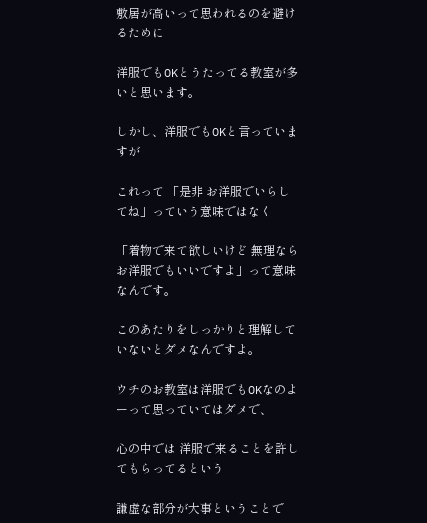敷居が高いって思われるのを避けるために

洋服でもOKとうたってる教室が多いと思います。

しかし、洋服でもOKと言っていますが

これって 「是非 お洋服でいらしてね」っていう意味ではなく

「着物で来て欲しいけど 無理ならお洋服でもいいですよ」って意味なんです。

このあたりをしっかりと理解していないとダメなんですよ。

ウチのお教室は洋服でもOKなのよーって思っていてはダメで、

心の中では 洋服で来ることを許してもらってるという

謙虚な部分が大事ということで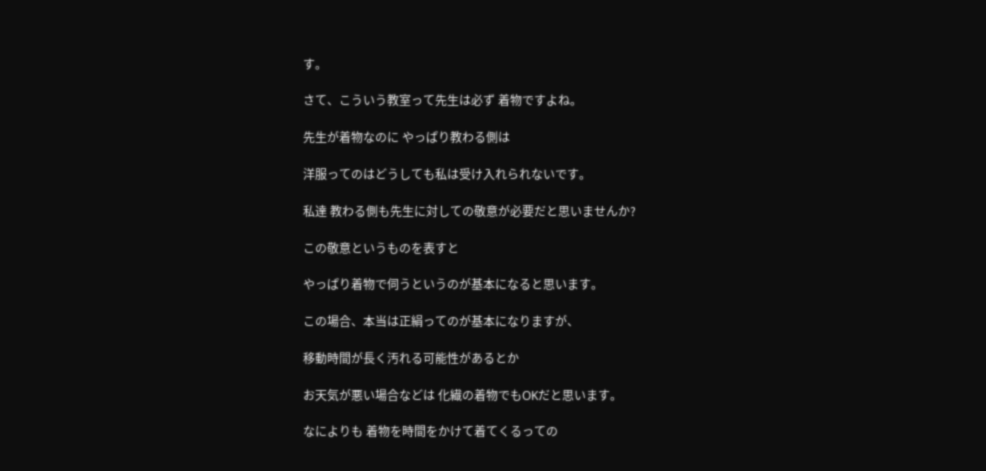す。

さて、こういう教室って先生は必ず 着物ですよね。

先生が着物なのに やっぱり教わる側は

洋服ってのはどうしても私は受け入れられないです。

私達 教わる側も先生に対しての敬意が必要だと思いませんか?

この敬意というものを表すと

やっぱり着物で伺うというのが基本になると思います。

この場合、本当は正絹ってのが基本になりますが、

移動時間が長く汚れる可能性があるとか

お天気が悪い場合などは 化繊の着物でもOKだと思います。

なによりも 着物を時間をかけて着てくるっての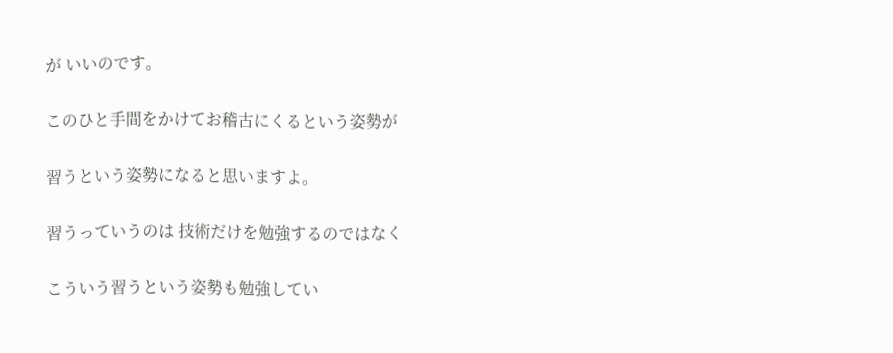が いいのです。

このひと手間をかけてお稽古にくるという姿勢が

習うという姿勢になると思いますよ。

習うっていうのは 技術だけを勉強するのではなく

こういう習うという姿勢も勉強してい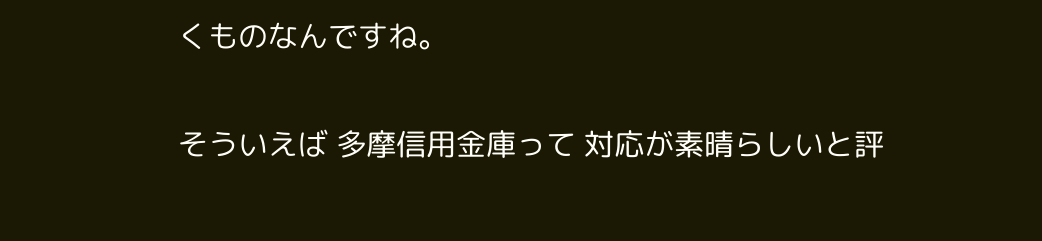くものなんですね。

そういえば 多摩信用金庫って 対応が素晴らしいと評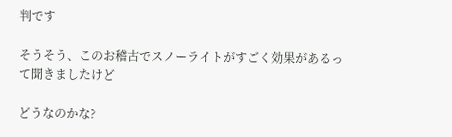判です

そうそう、このお稽古でスノーライトがすごく効果があるって聞きましたけど

どうなのかな?